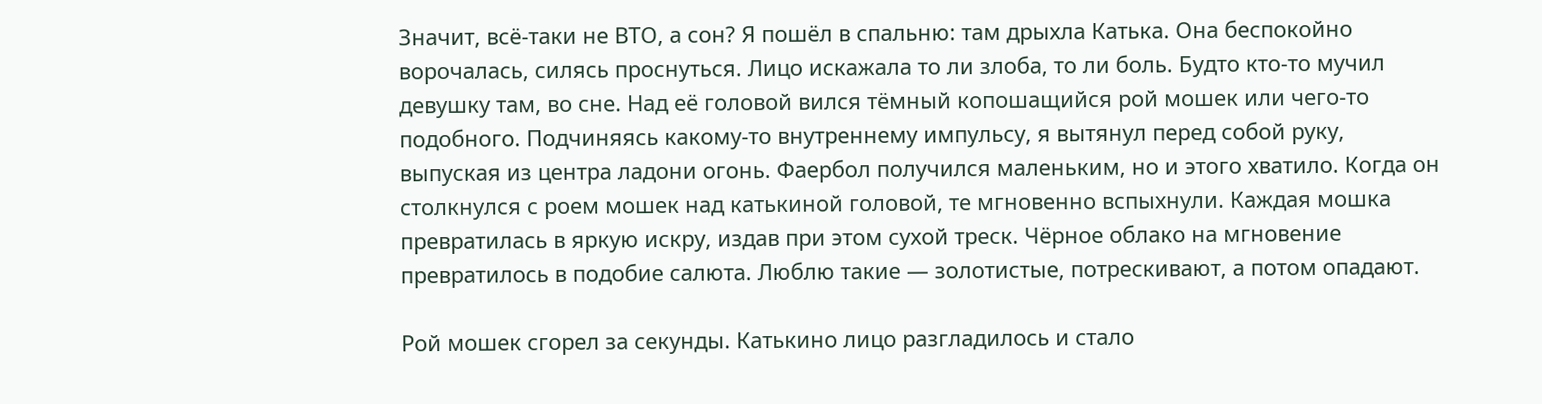Значит, всё-таки не ВТО, а сон? Я пошёл в спальню: там дрыхла Катька. Она беспокойно ворочалась, силясь проснуться. Лицо искажала то ли злоба, то ли боль. Будто кто-то мучил девушку там, во сне. Над её головой вился тёмный копошащийся рой мошек или чего-то подобного. Подчиняясь какому-то внутреннему импульсу, я вытянул перед собой руку, выпуская из центра ладони огонь. Фаербол получился маленьким, но и этого хватило. Когда он столкнулся с роем мошек над катькиной головой, те мгновенно вспыхнули. Каждая мошка превратилась в яркую искру, издав при этом сухой треск. Чёрное облако на мгновение превратилось в подобие салюта. Люблю такие — золотистые, потрескивают, а потом опадают.

Рой мошек сгорел за секунды. Катькино лицо разгладилось и стало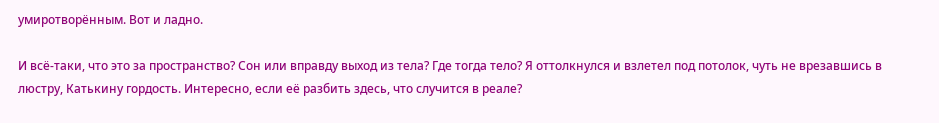умиротворённым. Вот и ладно.

И всё-таки, что это за пространство? Сон или вправду выход из тела? Где тогда тело? Я оттолкнулся и взлетел под потолок, чуть не врезавшись в люстру, Катькину гордость. Интересно, если её разбить здесь, что случится в реале?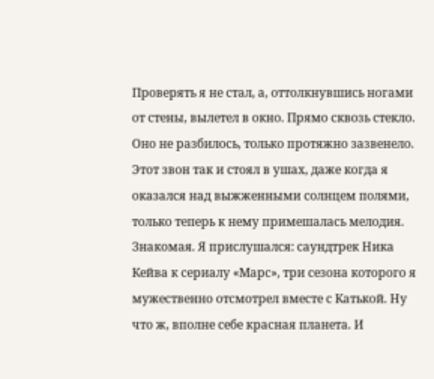Проверять я не стал, а, оттолкнувшись ногами от стены, вылетел в окно. Прямо сквозь стекло. Оно не разбилось, только протяжно зазвенело. Этот звон так и стоял в ушах, даже когда я оказался над выжженными солнцем полями, только теперь к нему примешалась мелодия. Знакомая. Я прислушался: саундтрек Ника Кейва к сериалу «Марс», три сезона которого я мужественно отсмотрел вместе с Катькой. Ну что ж, вполне себе красная планета. И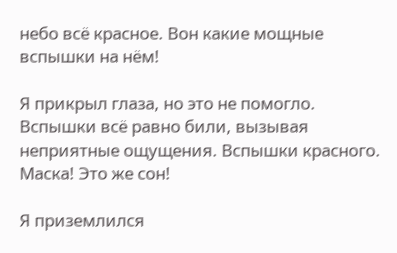небо всё красное. Вон какие мощные вспышки на нём!

Я прикрыл глаза, но это не помогло. Вспышки всё равно били, вызывая неприятные ощущения. Вспышки красного. Маска! Это же сон!

Я приземлился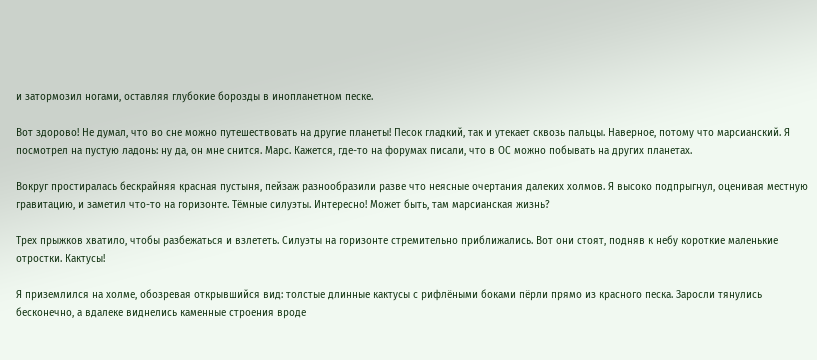и затормозил ногами, оставляя глубокие борозды в инопланетном песке.

Вот здорово! Не думал, что во сне можно путешествовать на другие планеты! Песок гладкий, так и утекает сквозь пальцы. Наверное, потому что марсианский. Я посмотрел на пустую ладонь: ну да, он мне снится. Марс. Кажется, где-то на форумах писали, что в ОС можно побывать на других планетах.

Вокруг простиралась бескрайняя красная пустыня, пейзаж разнообразили разве что неясные очертания далеких холмов. Я высоко подпрыгнул, оценивая местную гравитацию, и заметил что-то на горизонте. Тёмные силуэты. Интересно! Может быть, там марсианская жизнь?

Трех прыжков хватило, чтобы разбежаться и взлететь. Силуэты на горизонте стремительно приближались. Вот они стоят, подняв к небу короткие маленькие отростки. Кактусы!

Я приземлился на холме, обозревая открывшийся вид: толстые длинные кактусы с рифлёными боками пёрли прямо из красного песка. Заросли тянулись бесконечно, а вдалеке виднелись каменные строения вроде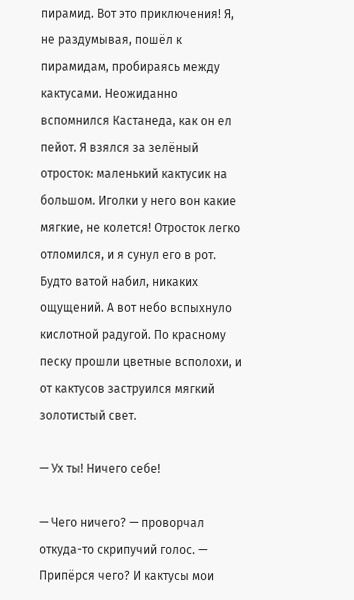пирамид. Вот это приключения! Я, не раздумывая, пошёл к пирамидам, пробираясь между кактусами. Неожиданно вспомнился Кастанеда, как он ел пейот. Я взялся за зелёный отросток: маленький кактусик на большом. Иголки у него вон какие мягкие, не колется! Отросток легко отломился, и я сунул его в рот. Будто ватой набил, никаких ощущений. А вот небо вспыхнуло кислотной радугой. По красному песку прошли цветные всполохи, и от кактусов заструился мягкий золотистый свет.

— Ух ты! Ничего себе!

— Чего ничего? — проворчал откуда-то скрипучий голос. — Припёрся чего? И кактусы мои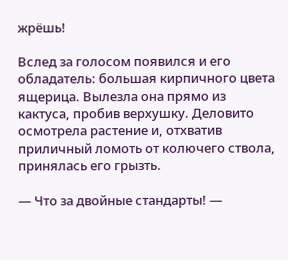жрёшь!

Вслед за голосом появился и его обладатель: большая кирпичного цвета ящерица. Вылезла она прямо из кактуса, пробив верхушку. Деловито осмотрела растение и, отхватив приличный ломоть от колючего ствола, принялась его грызть.

— Что за двойные стандарты! —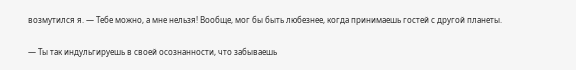возмутился я. — Тебе можно, а мне нельзя! Вообще, мог бы быть любезнее, когда принимаешь гостей с другой планеты.

— Ты так индульгируешь в своей осознанности, что забываешь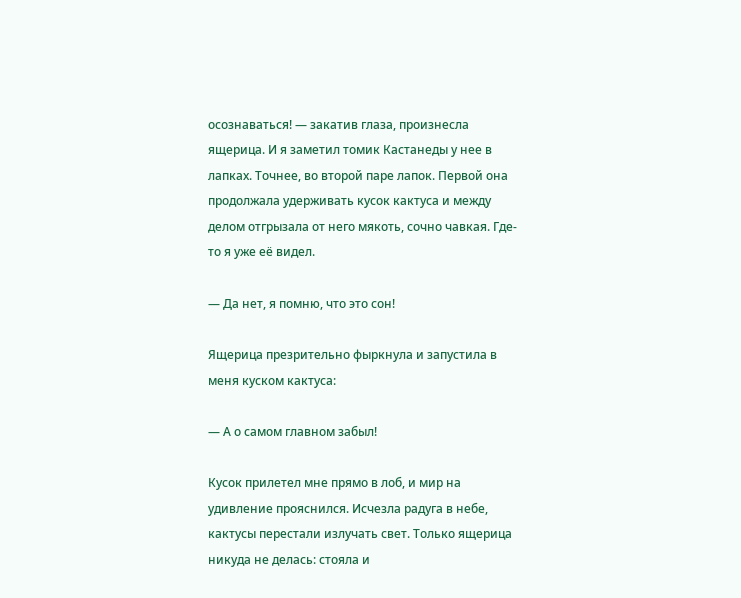осознаваться! — закатив глаза, произнесла ящерица. И я заметил томик Кастанеды у нее в лапках. Точнее, во второй паре лапок. Первой она продолжала удерживать кусок кактуса и между делом отгрызала от него мякоть, сочно чавкая. Где-то я уже её видел.

— Да нет, я помню, что это сон!

Ящерица презрительно фыркнула и запустила в меня куском кактуса:

— А о самом главном забыл!

Кусок прилетел мне прямо в лоб, и мир на удивление прояснился. Исчезла радуга в небе, кактусы перестали излучать свет. Только ящерица никуда не делась: стояла и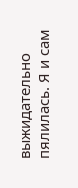выжидательно пялилась. Я и сам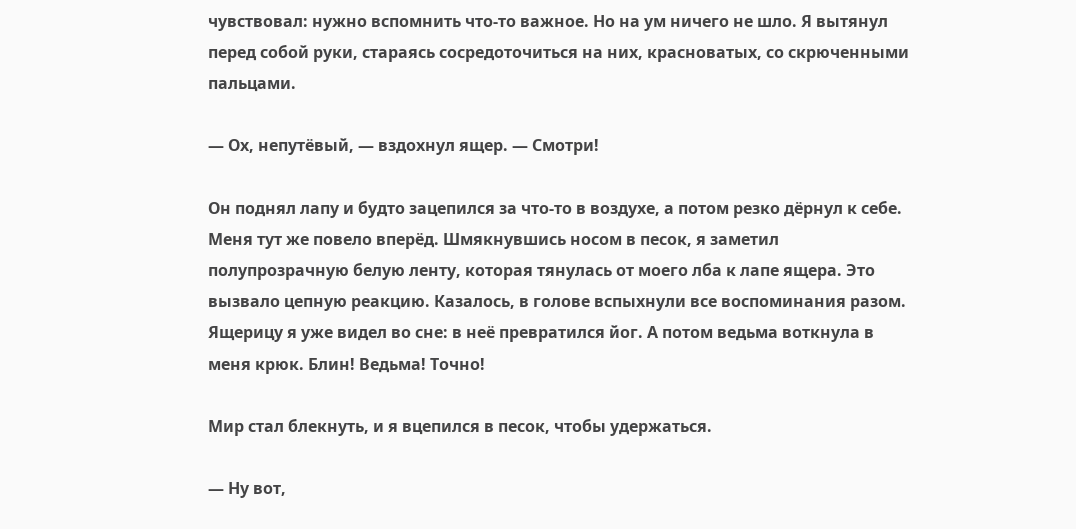чувствовал: нужно вспомнить что-то важное. Но на ум ничего не шло. Я вытянул перед собой руки, стараясь сосредоточиться на них, красноватых, со скрюченными пальцами.

— Ох, непутёвый, — вздохнул ящер. — Смотри!

Он поднял лапу и будто зацепился за что-то в воздухе, а потом резко дёрнул к себе. Меня тут же повело вперёд. Шмякнувшись носом в песок, я заметил полупрозрачную белую ленту, которая тянулась от моего лба к лапе ящера. Это вызвало цепную реакцию. Казалось, в голове вспыхнули все воспоминания разом. Ящерицу я уже видел во сне: в неё превратился йог. А потом ведьма воткнула в меня крюк. Блин! Ведьма! Точно!

Мир стал блекнуть, и я вцепился в песок, чтобы удержаться.

— Ну вот,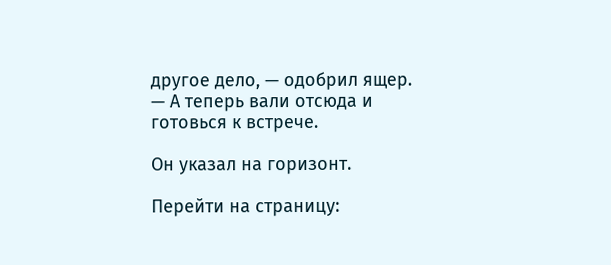другое дело, — одобрил ящер. — А теперь вали отсюда и готовься к встрече.

Он указал на горизонт.

Перейти на страницу: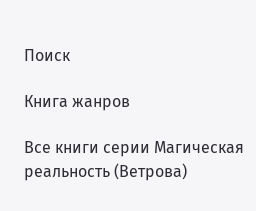Поиск

Книга жанров

Все книги серии Магическая реальность (Ветрова)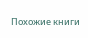Похожие книги